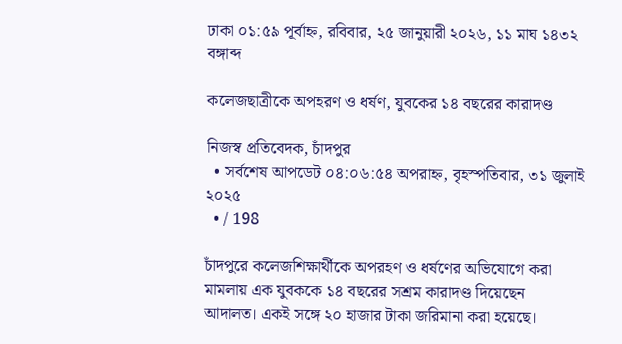ঢাকা ০১:৫৯ পূর্বাহ্ন, রবিবার, ২৫ জানুয়ারী ২০২৬, ১১ মাঘ ১৪৩২ বঙ্গাব্দ

কলেজছাত্রীকে অপহরণ ও ধর্ষণ, যুবকের ১৪ বছরের কারাদণ্ড

নিজস্ব প্রতিবেদক, চাঁদপুর
  • সর্বশেষ আপডেট ০৪:০৬:৫৪ অপরাহ্ন, বৃহস্পতিবার, ৩১ জুলাই ২০২৫
  • / 198

চাঁদপুরে কলেজশিক্ষার্থীকে অপরহণ ও ধর্ষণের অভিযোগে করা মামলায় এক যুবককে ১৪ বছরের সশ্রম কারাদণ্ড দিয়েছেন আদালত। একই সঙ্গে ২০ হাজার টাকা জরিমানা করা হয়েছে।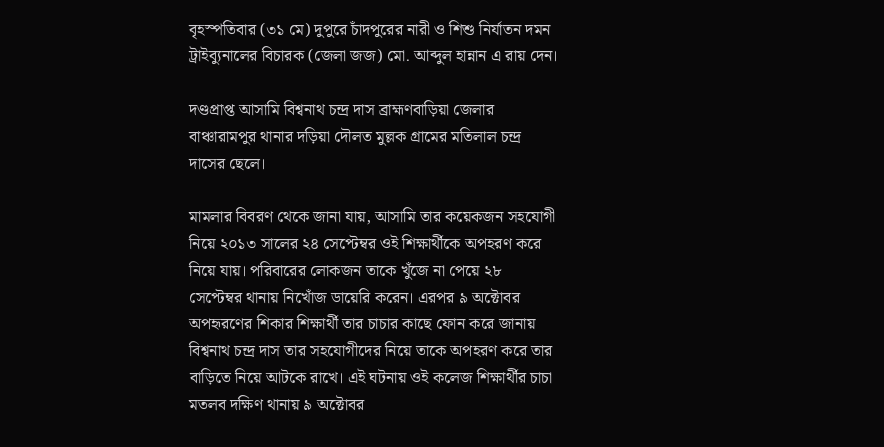বৃহস্পতিবার (৩১ মে) দুপুরে চাঁদপুরের নারী ও শিশু নির্যাতন দমন ট্রাইব্যুনালের বিচারক (জেলা জজ) মো. আব্দুল হান্নান এ রায় দেন।

দণ্ডপ্রাপ্ত আসামি বিশ্বনাথ চন্দ্র দাস ব্রাহ্মণবাড়িয়া জেলার বাঞ্চারামপুর থানার দড়িয়া দৌলত মুল্লক গ্রামের মতিলাল চন্দ্র দাসের ছেলে।

মামলার বিবরণ থেকে জানা যায়, আসামি তার কয়েকজন সহযোগী নিয়ে ২০১৩ সালের ২৪ সেপ্টেম্বর ওই শিক্ষার্থীকে অপহরণ করে নিয়ে যায়। পরিবারের লোকজন তাকে খুঁজে না পেয়ে ২৮ সেপ্টেম্বর থানায় নিখোঁজ ডায়েরি করেন। এরপর ৯ অক্টোবর অপহৃরণের শিকার শিক্ষার্থী তার চাচার কাছে ফোন করে জানায় বিশ্বনাথ চন্দ্র দাস তার সহযোগীদের নিয়ে তাকে অপহরণ করে তার বাড়িতে নিয়ে আটকে রাখে। এই ঘটনায় ওই কলেজ শিক্ষার্থীর চাচা মতলব দক্ষিণ থানায় ৯ অক্টোবর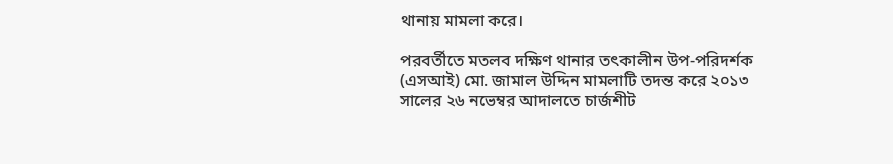থানায় মামলা করে।

পরবর্তীতে মতলব দক্ষিণ থানার তৎকালীন উপ-পরিদর্শক (এসআই) মো. জামাল উদ্দিন মামলাটি তদন্ত করে ২০১৩ সালের ২৬ নভেম্বর আদালতে চার্জশীট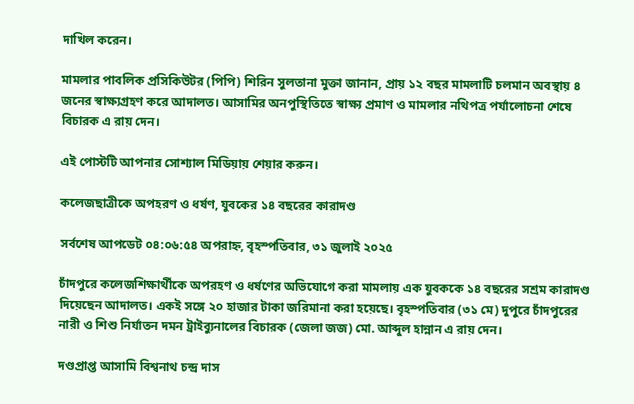দাখিল করেন।

মামলার পাবলিক প্রসিকিউটর (পিপি) শিরিন সুলতানা মুক্তা জানান, প্রায় ১২ বছর মামলাটি চলমান অবস্থায় ৪ জনের স্বাক্ষ্যগ্রহণ করে আদালত। আসামির অনপুস্থিতিতে স্বাক্ষ্য প্রমাণ ও মামলার নথিপত্র পর্যালোচনা শেষে বিচারক এ রায় দেন।

এই পোস্টটি আপনার সোশ্যাল মিডিয়ায় শেয়ার করুন।

কলেজছাত্রীকে অপহরণ ও ধর্ষণ, যুবকের ১৪ বছরের কারাদণ্ড

সর্বশেষ আপডেট ০৪:০৬:৫৪ অপরাহ্ন, বৃহস্পতিবার, ৩১ জুলাই ২০২৫

চাঁদপুরে কলেজশিক্ষার্থীকে অপরহণ ও ধর্ষণের অভিযোগে করা মামলায় এক যুবককে ১৪ বছরের সশ্রম কারাদণ্ড দিয়েছেন আদালত। একই সঙ্গে ২০ হাজার টাকা জরিমানা করা হয়েছে। বৃহস্পতিবার (৩১ মে) দুপুরে চাঁদপুরের নারী ও শিশু নির্যাতন দমন ট্রাইব্যুনালের বিচারক (জেলা জজ) মো. আব্দুল হান্নান এ রায় দেন।

দণ্ডপ্রাপ্ত আসামি বিশ্বনাথ চন্দ্র দাস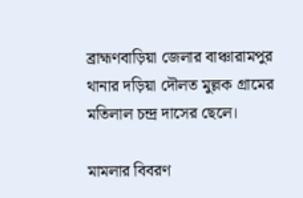ব্রাহ্মণবাড়িয়া জেলার বাঞ্চারামপুর থানার দড়িয়া দৌলত মুল্লক গ্রামের মতিলাল চন্দ্র দাসের ছেলে।

মামলার বিবরণ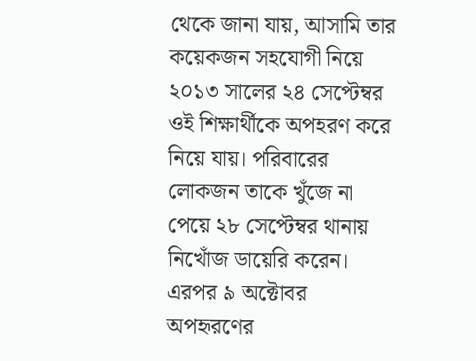থেকে জানা যায়, আসামি তার কয়েকজন সহযোগী নিয়ে ২০১৩ সালের ২৪ সেপ্টেম্বর ওই শিক্ষার্থীকে অপহরণ করে নিয়ে যায়। পরিবারের লোকজন তাকে খুঁজে না পেয়ে ২৮ সেপ্টেম্বর থানায় নিখোঁজ ডায়েরি করেন। এরপর ৯ অক্টোবর অপহৃরণের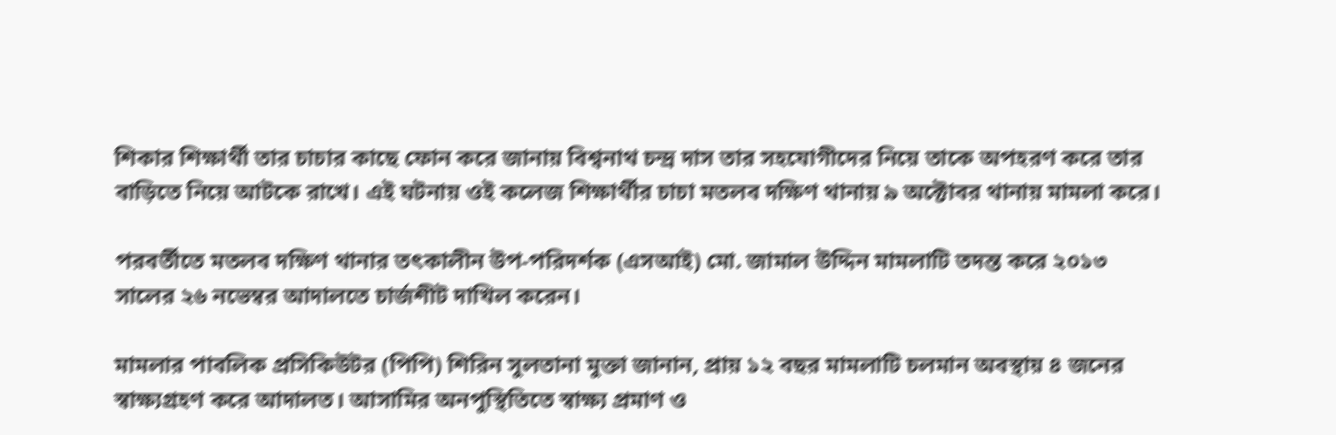শিকার শিক্ষার্থী তার চাচার কাছে ফোন করে জানায় বিশ্বনাথ চন্দ্র দাস তার সহযোগীদের নিয়ে তাকে অপহরণ করে তার বাড়িতে নিয়ে আটকে রাখে। এই ঘটনায় ওই কলেজ শিক্ষার্থীর চাচা মতলব দক্ষিণ থানায় ৯ অক্টোবর থানায় মামলা করে।

পরবর্তীতে মতলব দক্ষিণ থানার তৎকালীন উপ-পরিদর্শক (এসআই) মো. জামাল উদ্দিন মামলাটি তদন্ত করে ২০১৩ সালের ২৬ নভেম্বর আদালতে চার্জশীট দাখিল করেন।

মামলার পাবলিক প্রসিকিউটর (পিপি) শিরিন সুলতানা মুক্তা জানান, প্রায় ১২ বছর মামলাটি চলমান অবস্থায় ৪ জনের স্বাক্ষ্যগ্রহণ করে আদালত। আসামির অনপুস্থিতিতে স্বাক্ষ্য প্রমাণ ও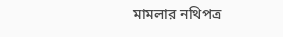মামলার নথিপত্র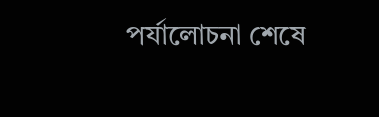পর্যালোচনা শেষে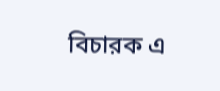বিচারক এ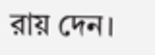রায় দেন।